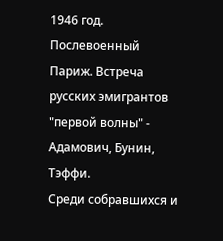1946 год. Послевоенный Париж. Встреча русских эмигрантов "первой волны" - Адамович, Бунин, Тэффи.
Среди собравшихся и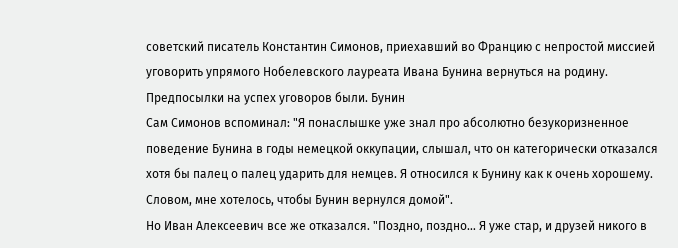советский писатель Константин Симонов, приехавший во Францию с непростой миссией уговорить упрямого Нобелевского лауреата Ивана Бунина вернуться на родину.
Предпосылки на успех уговоров были. Бунин
Сам Симонов вспоминал: "Я понаслышке уже знал про абсолютно безукоризненное поведение Бунина в годы немецкой оккупации, слышал, что он категорически отказался хотя бы палец о палец ударить для немцев. Я относился к Бунину как к очень хорошему. Словом, мне хотелось, чтобы Бунин вернулся домой".
Но Иван Алексеевич все же отказался. "Поздно, поздно… Я уже стар, и друзей никого в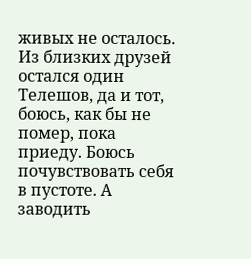живых не осталось. Из близких друзей остался один Телешов, да и тот, боюсь, как бы не помер, пока приеду. Боюсь почувствовать себя в пустоте. А заводить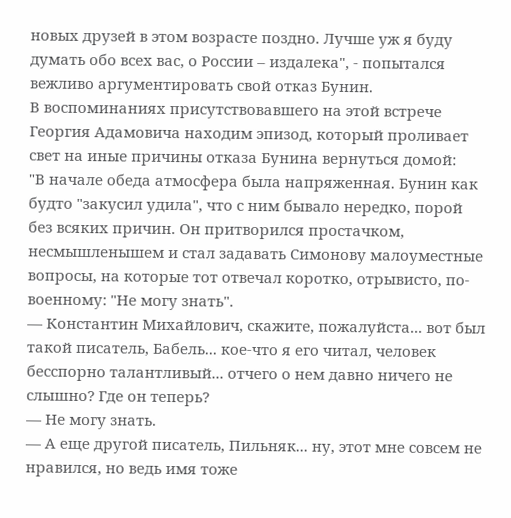новых друзей в этом возрасте поздно. Лучше уж я буду думать обо всех вас, о России – издалека", - попытался вежливо аргументировать свой отказ Бунин.
В воспоминаниях присутствовавшего на этой встрече Георгия Адамовича находим эпизод, который проливает свет на иные причины отказа Бунина вернуться домой:
"В начале обеда атмосфера была напряженная. Бунин как будто "закусил удила", что с ним бывало нередко, порой без всяких причин. Он притворился простачком, несмышленышем и стал задавать Симонову малоуместные вопросы, на которые тот отвечал коротко, отрывисто, по-военному: "Не могу знать".
— Константин Михайлович, скажите, пожалуйста... вот был такой писатель, Бабель... кое-что я его читал, человек бесспорно талантливый... отчего о нем давно ничего не слышно? Где он теперь?
— Не могу знать.
— А еще другой писатель, Пильняк... ну, этот мне совсем не нравился, но ведь имя тоже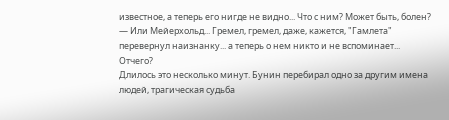известное, а теперь его нигде не видно... Что с ним? Может быть, болен?
— Или Мейерхольд... Гремел, гремел, даже, кажется, "Гамлета" перевернул наизнанку... а теперь о нем никто и не вспоминает... Отчего?
Длилось это несколько минут. Бунин перебирал одно за другим имена людей, трагическая судьба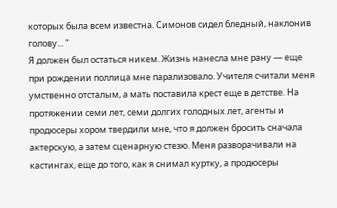которых была всем известна. Симонов сидел бледный, наклонив голову... "
Я должен был остаться никем. Жизнь нанесла мне рану — еще при рождении поллица мне парализовало. Учителя считали меня умственно отсталым, а мать поставила крест еще в детстве. На протяжении семи лет, семи долгих голодных лет, агенты и продюсеры хором твердили мне, что я должен бросить сначала актерскую, а затем сценарную стезю. Меня разворачивали на кастингах, еще до того, как я снимал куртку, а продюсеры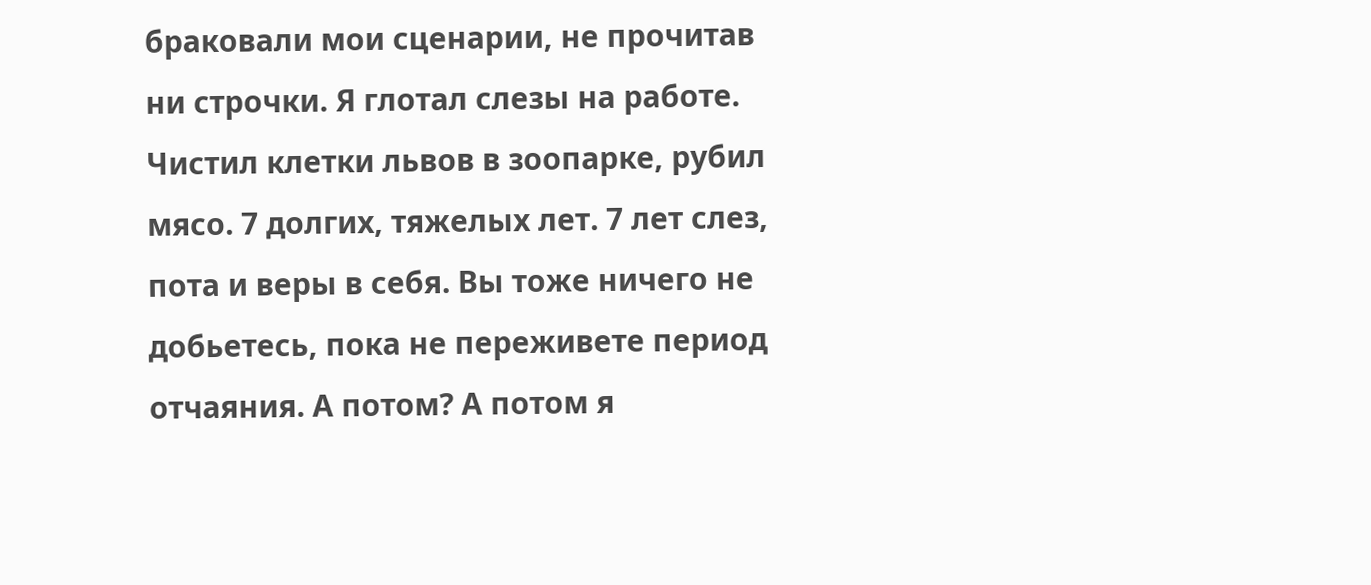браковали мои сценарии, не прочитав ни строчки. Я глотал слезы на работе. Чистил клетки львов в зоопарке, рубил мясо. 7 долгих, тяжелых лет. 7 лет слез, пота и веры в себя. Вы тоже ничего не добьетесь, пока не переживете период отчаяния. А потом? А потом я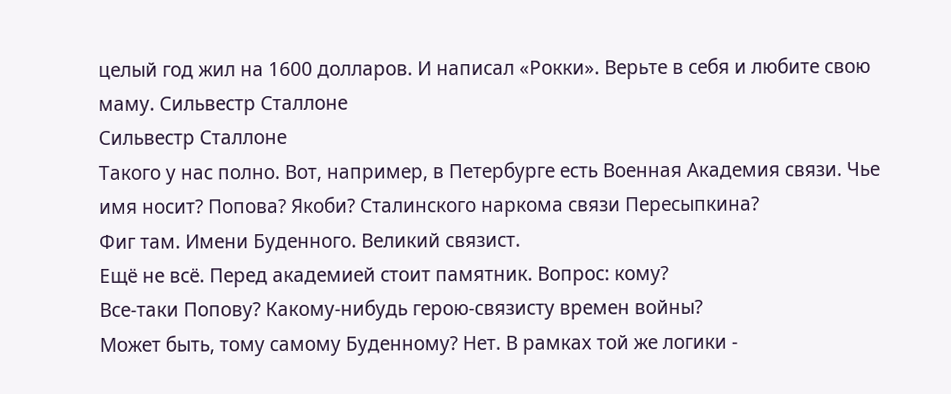целый год жил на 1600 долларов. И написал «Рокки». Верьте в себя и любите свою маму. Сильвестр Сталлоне
Сильвестр Сталлоне
Такого у нас полно. Вот, например, в Петербурге есть Военная Академия связи. Чье имя носит? Попова? Якоби? Сталинского наркома связи Пересыпкина?
Фиг там. Имени Буденного. Великий связист.
Ещё не всё. Перед академией стоит памятник. Вопрос: кому?
Все-таки Попову? Какому-нибудь герою-связисту времен войны?
Может быть, тому самому Буденному? Нет. В рамках той же логики -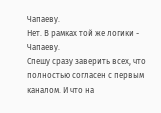Чапаеву.
Нет. В рамках той же логики - Чапаеву.
Спешу сразу заверить всех, что полностью согласен с первым каналом. И что на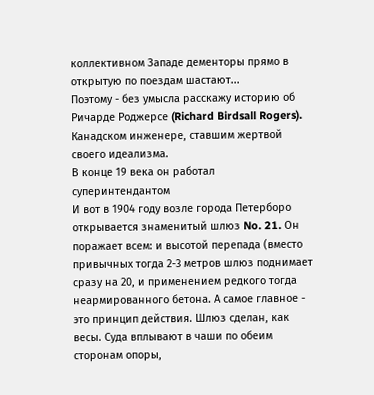коллективном Западе дементоры прямо в открытую по поездам шастают...
Поэтому - без умысла расскажу историю об Ричарде Роджерсе (Richard Birdsall Rogers). Канадском инженере, ставшим жертвой своего идеализма.
В конце 19 века он работал суперинтендантом
И вот в 1904 году возле города Петерборо открывается знаменитый шлюз No. 21. Он поражает всем: и высотой перепада (вместо привычных тогда 2-3 метров шлюз поднимает сразу на 20, и применением редкого тогда неармированного бетона. А самое главное - это принцип действия. Шлюз сделан, как весы. Суда вплывают в чаши по обеим сторонам опоры,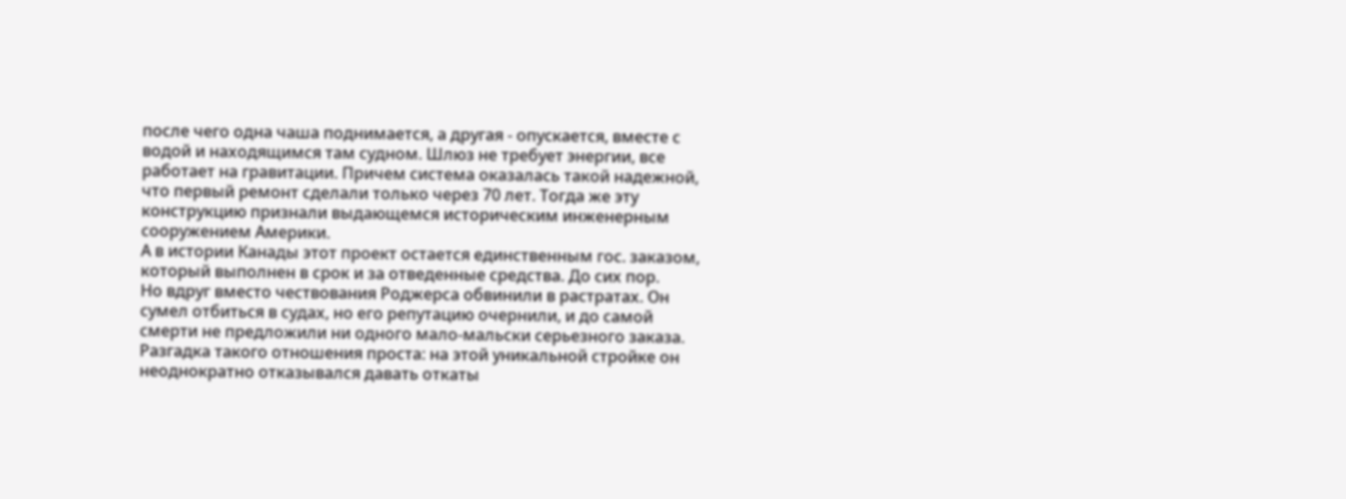после чего одна чаша поднимается, а другая - опускается, вместе с водой и находящимся там судном. Шлюз не требует энергии, все работает на гравитации. Причем система оказалась такой надежной, что первый ремонт сделали только через 70 лет. Тогда же эту конструкцию признали выдающемся историческим инженерным сооружением Америки.
А в истории Канады этот проект остается единственным гос. заказом, который выполнен в срок и за отведенные средства. До сих пор.
Но вдруг вместо чествования Роджерса обвинили в растратах. Он сумел отбиться в судах, но его репутацию очернили, и до самой смерти не предложили ни одного мало-мальски серьезного заказа.
Разгадка такого отношения проста: на этой уникальной стройке он неоднократно отказывался давать откаты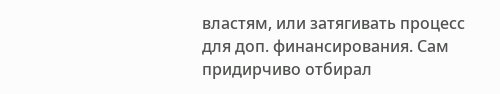властям, или затягивать процесс для доп. финансирования. Сам придирчиво отбирал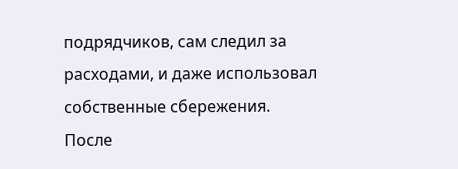подрядчиков, сам следил за расходами, и даже использовал собственные сбережения.
После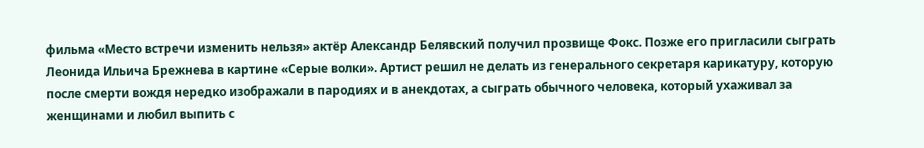фильма «Место встречи изменить нельзя» актёр Александр Белявский получил прозвище Фокс. Позже его пригласили сыграть Леонида Ильича Брежнева в картине «Серые волки». Артист решил не делать из генерального секретаря карикатуру, которую после смерти вождя нередко изображали в пародиях и в анекдотах, а сыграть обычного человека, который ухаживал за женщинами и любил выпить с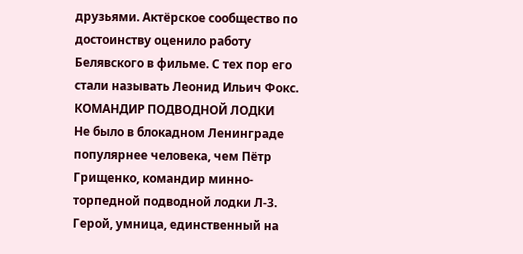друзьями. Актёрское сообщество по достоинству оценило работу Белявского в фильме. С тех пор его стали называть Леонид Ильич Фокс.
КОМАНДИР ПОДВОДНОЙ ЛОДКИ
Не было в блокадном Ленинграде популярнее человека, чем Пётр Грищенко, командир минно-торпедной подводной лодки Л-3. Герой, умница, единственный на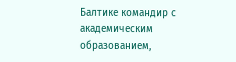Балтике командир с академическим образованием,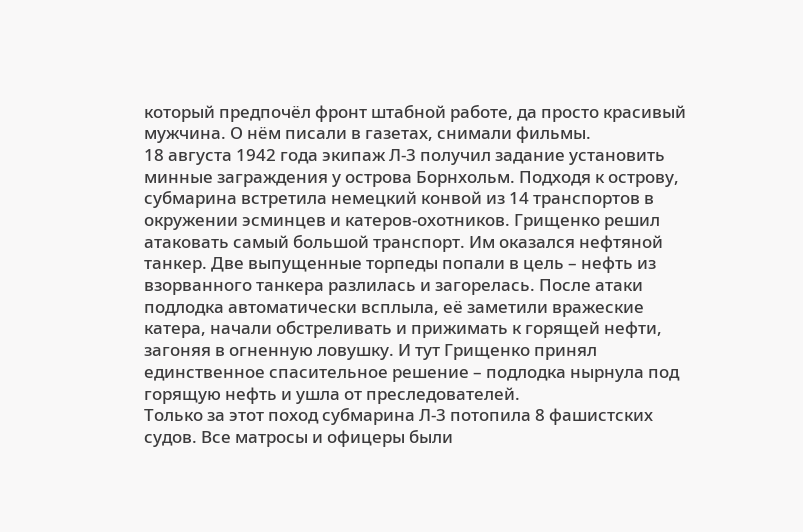который предпочёл фронт штабной работе, да просто красивый мужчина. О нём писали в газетах, снимали фильмы.
18 августа 1942 года экипаж Л-3 получил задание установить минные заграждения у острова Борнхольм. Подходя к острову, субмарина встретила немецкий конвой из 14 транспортов в окружении эсминцев и катеров-охотников. Грищенко решил атаковать самый большой транспорт. Им оказался нефтяной танкер. Две выпущенные торпеды попали в цель – нефть из взорванного танкера разлилась и загорелась. После атаки подлодка автоматически всплыла, её заметили вражеские катера, начали обстреливать и прижимать к горящей нефти, загоняя в огненную ловушку. И тут Грищенко принял единственное спасительное решение – подлодка нырнула под горящую нефть и ушла от преследователей.
Только за этот поход субмарина Л-3 потопила 8 фашистских судов. Все матросы и офицеры были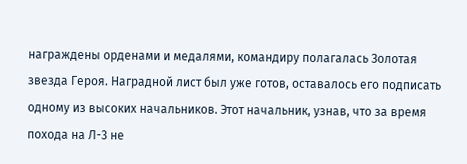награждены орденами и медалями, командиру полагалась Золотая звезда Героя. Наградной лист был уже готов, оставалось его подписать одному из высоких начальников. Этот начальник, узнав, что за время похода на Л-3 не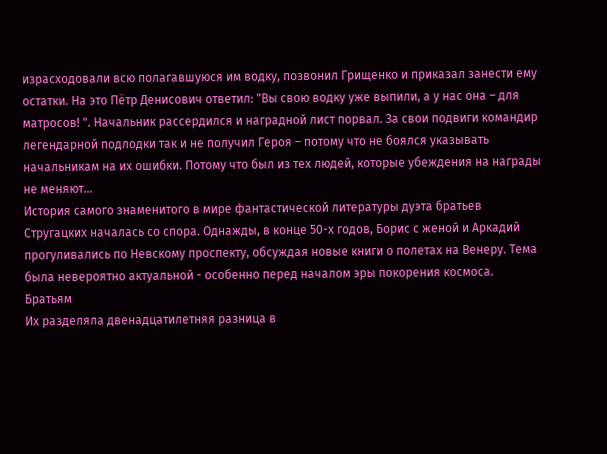израсходовали всю полагавшуюся им водку, позвонил Грищенко и приказал занести ему остатки. На это Пётр Денисович ответил: "Вы свою водку уже выпили, а у нас она – для матросов! ". Начальник рассердился и наградной лист порвал. За свои подвиги командир легендарной подлодки так и не получил Героя – потому что не боялся указывать начальникам на их ошибки. Потому что был из тех людей, которые убеждения на награды не меняют...
История самого знаменитого в мире фантастической литературы дуэта братьев Стругацких началась со спора. Однажды, в конце 50-х годов, Борис с женой и Аркадий прогуливались по Невскому проспекту, обсуждая новые книги о полетах на Венеру. Тема была невероятно актуальной - особенно перед началом эры покорения космоса. Братьям
Их разделяла двенадцатилетняя разница в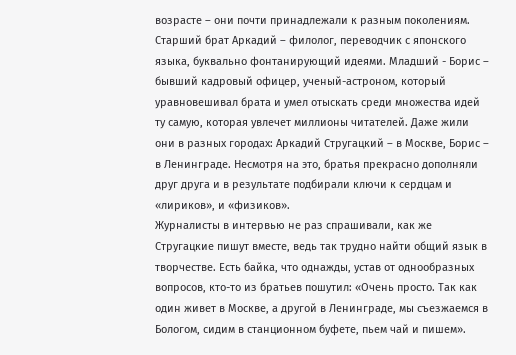возрасте – они почти принадлежали к разным поколениям. Старший брат Аркадий – филолог, переводчик с японского языка, буквально фонтанирующий идеями. Младший - Борис – бывший кадровый офицер, ученый-астроном, который уравновешивал брата и умел отыскать среди множества идей ту самую, которая увлечет миллионы читателей. Даже жили они в разных городах: Аркадий Стругацкий – в Москве, Борис – в Ленинграде. Несмотря на это, братья прекрасно дополняли друг друга и в результате подбирали ключи к сердцам и «лириков», и «физиков».
Журналисты в интервью не раз спрашивали, как же Стругацкие пишут вместе, ведь так трудно найти общий язык в творчестве. Есть байка, что однажды, устав от однообразных вопросов, кто-то из братьев пошутил: «Очень просто. Так как один живет в Москве, а другой в Ленинграде, мы съезжаемся в Бологом, сидим в станционном буфете, пьем чай и пишем».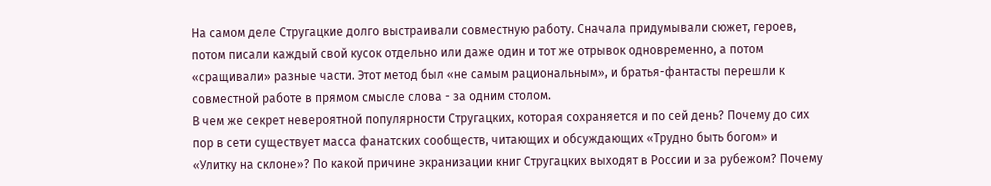На самом деле Стругацкие долго выстраивали совместную работу. Сначала придумывали сюжет, героев, потом писали каждый свой кусок отдельно или даже один и тот же отрывок одновременно, а потом «сращивали» разные части. Этот метод был «не самым рациональным», и братья-фантасты перешли к совместной работе в прямом смысле слова - за одним столом.
В чем же секрет невероятной популярности Стругацких, которая сохраняется и по сей день? Почему до сих пор в сети существует масса фанатских сообществ, читающих и обсуждающих «Трудно быть богом» и «Улитку на склоне»? По какой причине экранизации книг Стругацких выходят в России и за рубежом? Почему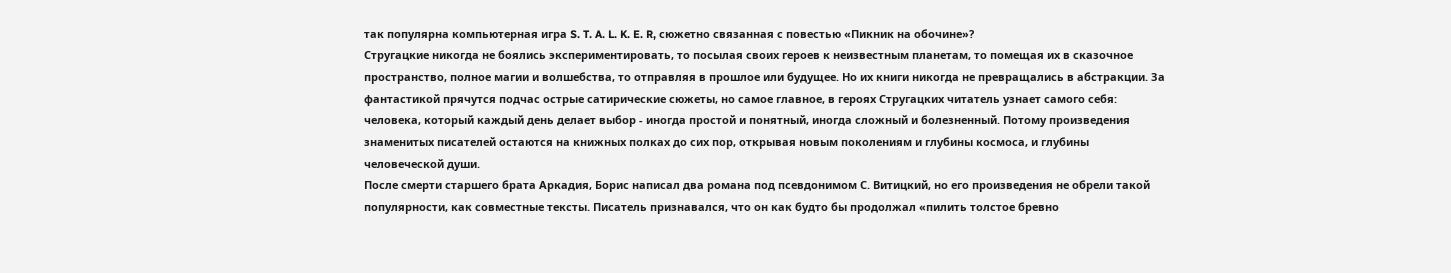так популярна компьютерная игра S. T. A. L. K. E. R, сюжетно связанная с повестью «Пикник на обочине»?
Стругацкие никогда не боялись экспериментировать, то посылая своих героев к неизвестным планетам, то помещая их в сказочное пространство, полное магии и волшебства, то отправляя в прошлое или будущее. Но их книги никогда не превращались в абстракции. За фантастикой прячутся подчас острые сатирические сюжеты, но самое главное, в героях Стругацких читатель узнает самого себя: человека, который каждый день делает выбор - иногда простой и понятный, иногда сложный и болезненный. Потому произведения знаменитых писателей остаются на книжных полках до сих пор, открывая новым поколениям и глубины космоса, и глубины человеческой души.
После смерти старшего брата Аркадия, Борис написал два романа под псевдонимом С. Витицкий, но его произведения не обрели такой популярности, как совместные тексты. Писатель признавался, что он как будто бы продолжал «пилить толстое бревно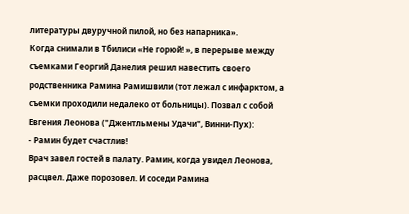литературы двуручной пилой, но без напарника».
Когда снимали в Тбилиси «Не горюй! », в перерыве между съемками Георгий Данелия решил навестить своего родственника Рамина Рамишвили (тот лежал с инфарктом, а съемки проходили недалеко от больницы). Позвал с собой Евгения Леонова ("Джентльмены Удачи", Винни-Пух):
- Рамин будет счастлив!
Врач завел гостей в палату. Рамин, когда увидел Леонова, расцвел. Даже порозовел. И соседи Рамина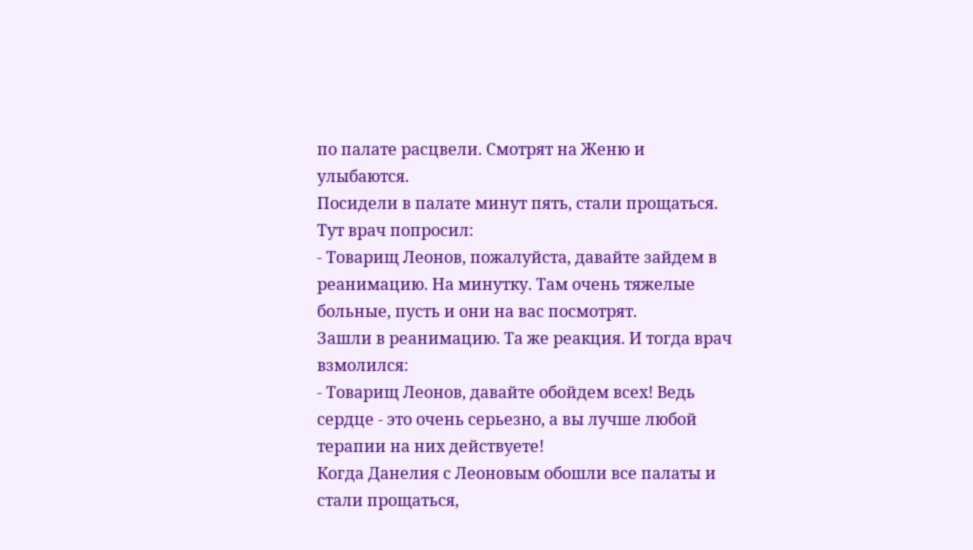по палате расцвели. Смотрят на Женю и улыбаются.
Посидели в палате минут пять, стали прощаться. Тут врач попросил:
- Товарищ Леонов, пожалуйста, давайте зайдем в реанимацию. На минутку. Там очень тяжелые больные, пусть и они на вас посмотрят.
Зашли в реанимацию. Та же реакция. И тогда врач взмолился:
- Товарищ Леонов, давайте обойдем всех! Ведь сердце - это очень серьезно, а вы лучше любой терапии на них действуете!
Когда Данелия с Леоновым обошли все палаты и стали прощаться,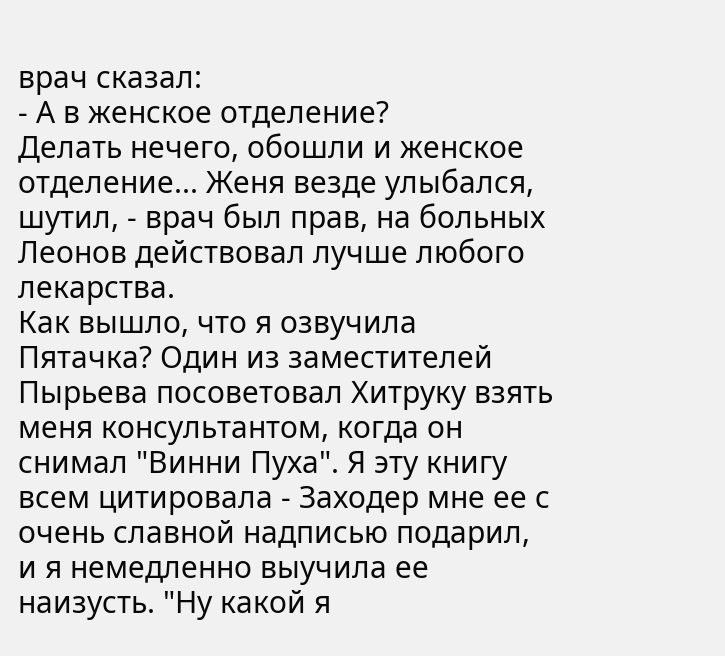врач сказал:
- А в женское отделение?
Делать нечего, обошли и женское отделение... Женя везде улыбался, шутил, - врач был прав, на больных Леонов действовал лучше любого лекарства.
Как вышло, что я озвучила Пятачка? Один из заместителей Пырьева посоветовал Хитруку взять меня консультантом, когда он снимал "Винни Пуха". Я эту книгу всем цитировала - Заходер мне ее с очень славной надписью подарил, и я немедленно выучила ее наизусть. "Ну какой я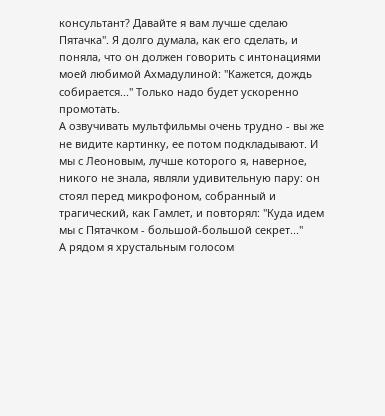консультант? Давайте я вам лучше сделаю Пятачка". Я долго думала, как его сделать, и поняла, что он должен говорить с интонациями моей любимой Ахмадулиной: "Кажется, дождь собирается..." Только надо будет ускоренно промотать.
А озвучивать мультфильмы очень трудно - вы же не видите картинку, ее потом подкладывают. И мы с Леоновым, лучше которого я, наверное, никого не знала, являли удивительную пару: он стоял перед микрофоном, собранный и трагический, как Гамлет, и повторял: "Куда идем мы с Пятачком - большой-большой секрет..."
А рядом я хрустальным голосом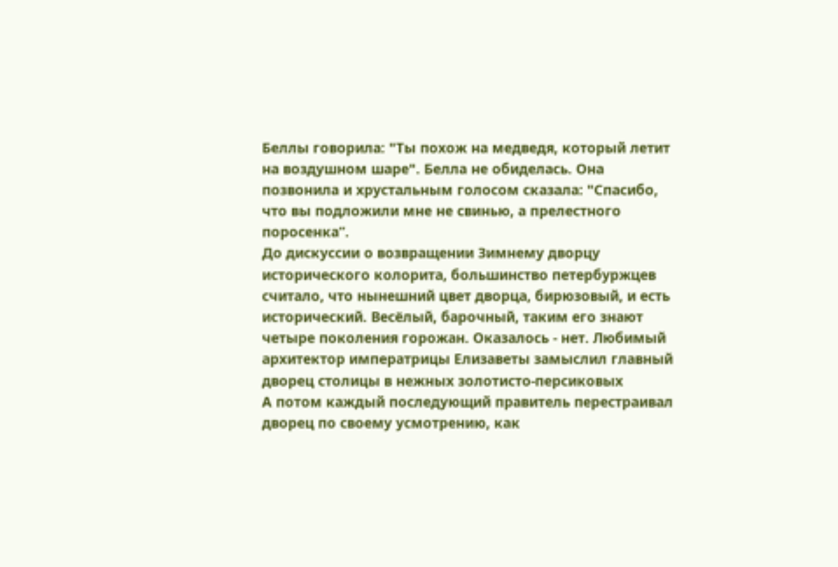Беллы говорила: "Ты похож на медведя, который летит на воздушном шаре". Белла не обиделась. Она позвонила и хрустальным голосом сказала: "Спасибо, что вы подложили мне не свинью, а прелестного поросенка”.
До дискуссии о возвращении Зимнему дворцу исторического колорита, большинство петербуржцев считало, что нынешний цвет дворца, бирюзовый, и есть исторический. Весёлый, барочный, таким его знают четыре поколения горожан. Оказалось - нет. Любимый архитектор императрицы Елизаветы замыслил главный дворец столицы в нежных золотисто-персиковых
А потом каждый последующий правитель перестраивал дворец по своему усмотрению, как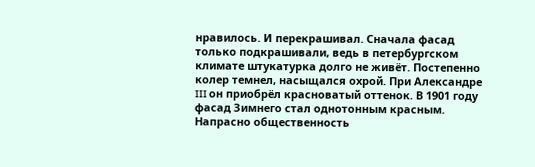нравилось. И перекрашивал. Сначала фасад только подкрашивали, ведь в петербургском климате штукатурка долго не живёт. Постепенно колер темнел, насыщался охрой. При Александре III он приобрёл красноватый оттенок. В 1901 году фасад Зимнего стал однотонным красным. Напрасно общественность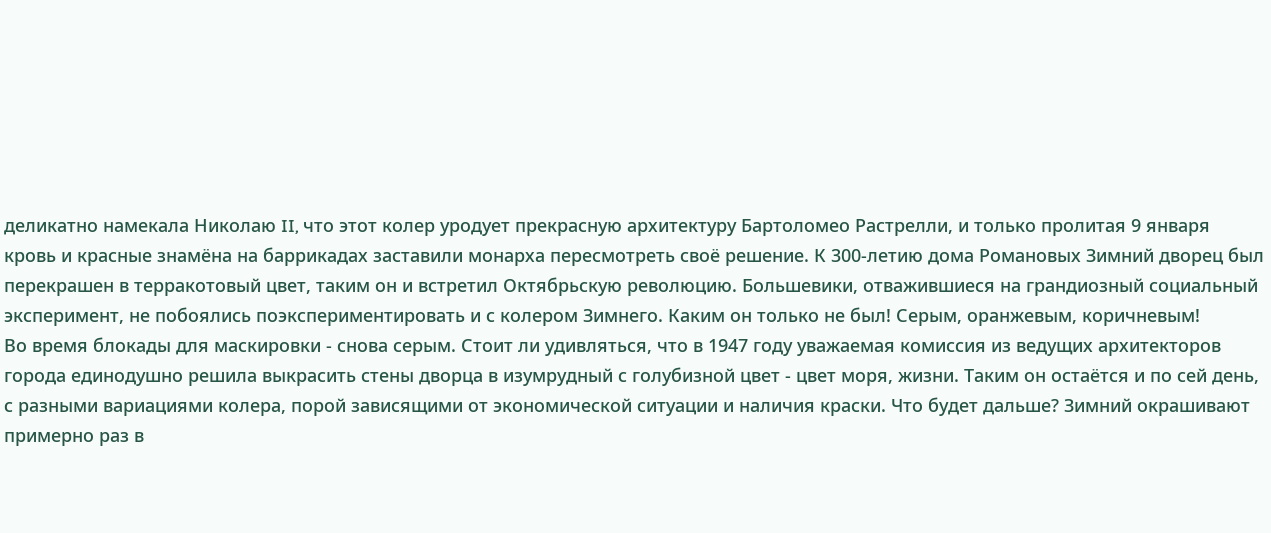деликатно намекала Николаю II, что этот колер уродует прекрасную архитектуру Бартоломео Растрелли, и только пролитая 9 января кровь и красные знамёна на баррикадах заставили монарха пересмотреть своё решение. К 300-летию дома Романовых Зимний дворец был перекрашен в терракотовый цвет, таким он и встретил Октябрьскую революцию. Большевики, отважившиеся на грандиозный социальный эксперимент, не побоялись поэкспериментировать и с колером Зимнего. Каким он только не был! Серым, оранжевым, коричневым!
Во время блокады для маскировки - снова серым. Стоит ли удивляться, что в 1947 году уважаемая комиссия из ведущих архитекторов города единодушно решила выкрасить стены дворца в изумрудный с голубизной цвет - цвет моря, жизни. Таким он остаётся и по сей день, с разными вариациями колера, порой зависящими от экономической ситуации и наличия краски. Что будет дальше? Зимний окрашивают примерно раз в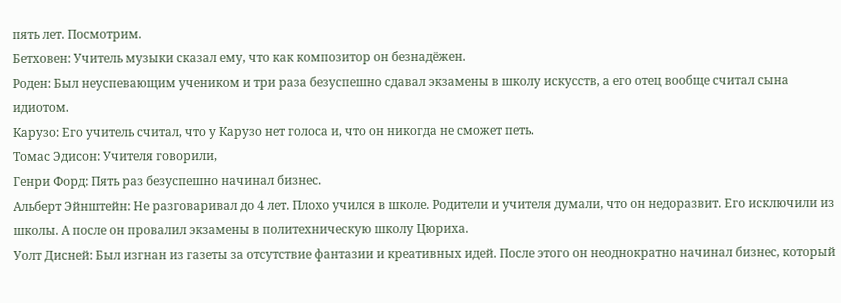пять лет. Посмотрим.
Бетховен: Учитель музыки сказал ему, что как композитор он безнадёжен.
Роден: Был неуспевающим учеником и три раза безуспешно сдавал экзамены в школу искусств, а его отец вообще считал сына идиотом.
Карузо: Его учитель считал, что у Карузо нет голоса и, что он никогда не сможет петь.
Томас Эдисон: Учителя говорили,
Генри Форд: Пять раз безуспешно начинал бизнес.
Альберт Эйнштейн: Не разговаривал до 4 лет. Плохо учился в школе. Родители и учителя думали, что он недоразвит. Его исключили из школы. А после он провалил экзамены в политехническую школу Цюриха.
Уолт Дисней: Был изгнан из газеты за отсутствие фантазии и креативных идей. После этого он неоднократно начинал бизнес, который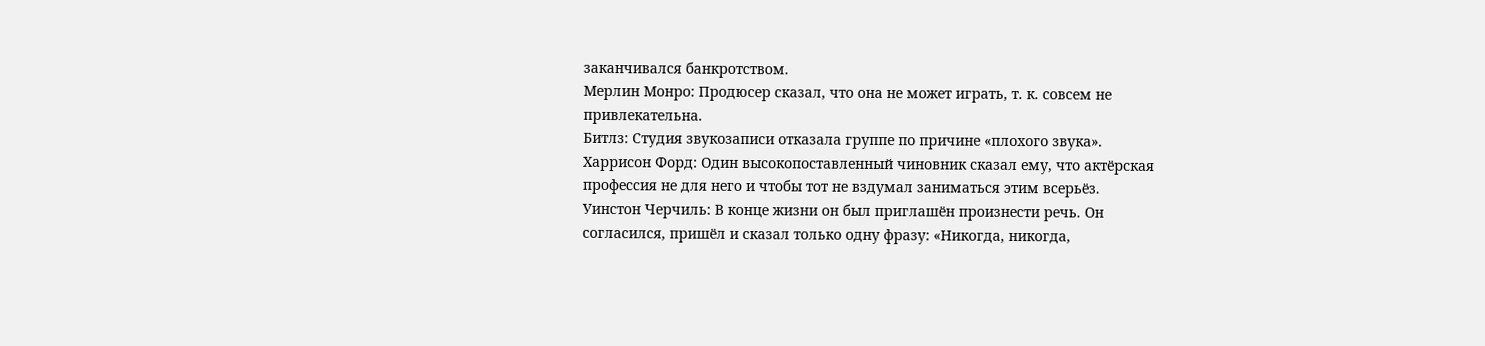заканчивался банкротством.
Мерлин Монро: Продюсер сказал, что она не может играть, т. к. совсем не привлекательна.
Битлз: Студия звукозаписи отказала группе по причине «плохого звука».
Харрисон Форд: Один высокопоставленный чиновник сказал ему, что актёрская профессия не для него и чтобы тот не вздумал заниматься этим всерьёз.
Уинстон Черчиль: В конце жизни он был приглашён произнести речь. Он согласился, пришёл и сказал только одну фразу: «Никогда, никогда,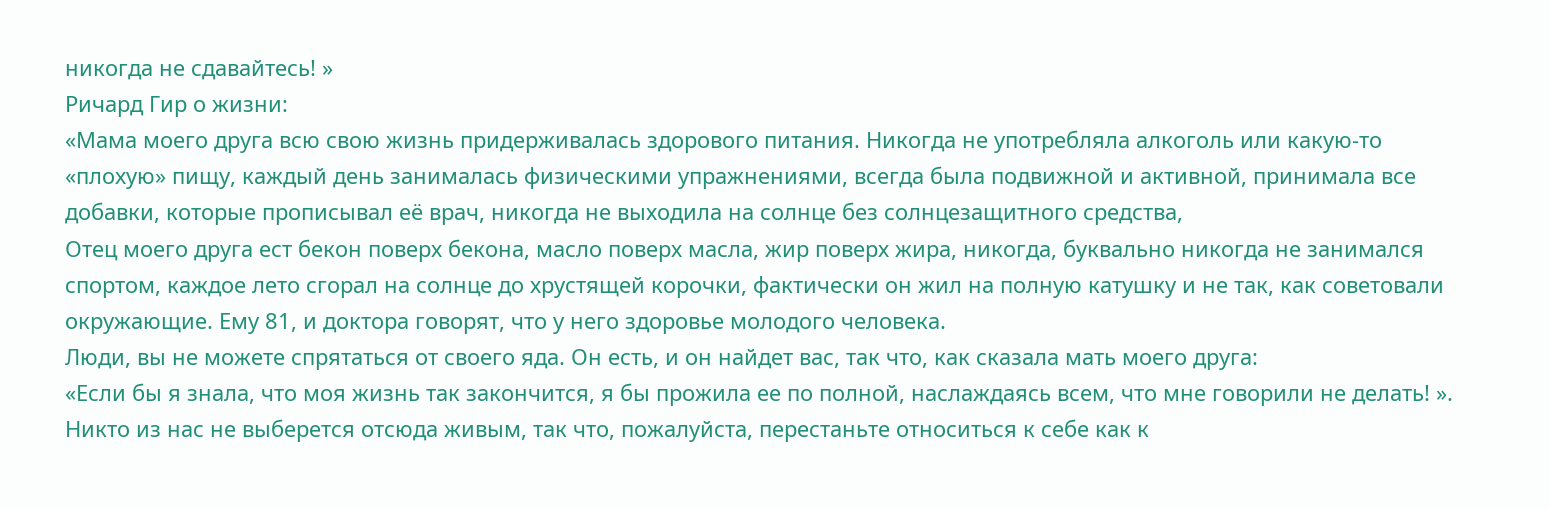никогда не сдавайтесь! »
Ричард Гир о жизни:
«Мама моего друга всю свою жизнь придерживалась здорового питания. Никогда не употребляла алкоголь или какую-то «плохую» пищу, каждый день занималась физическими упражнениями, всегда была подвижной и активной, принимала все добавки, которые прописывал её врач, никогда не выходила на солнце без солнцезащитного средства,
Отец моего друга ест бекон поверх бекона, масло поверх масла, жир поверх жира, никогда, буквально никогда не занимался спортом, каждое лето сгорал на солнце до хрустящей корочки, фактически он жил на полную катушку и не так, как советовали окружающие. Ему 81, и доктора говорят, что у него здоровье молодого человека.
Люди, вы не можете спрятаться от своего яда. Он есть, и он найдет вас, так что, как сказала мать моего друга:
«Если бы я знала, что моя жизнь так закончится, я бы прожила ее по полной, наслаждаясь всем, что мне говорили не делать! ».
Никто из нас не выберется отсюда живым, так что, пожалуйста, перестаньте относиться к себе как к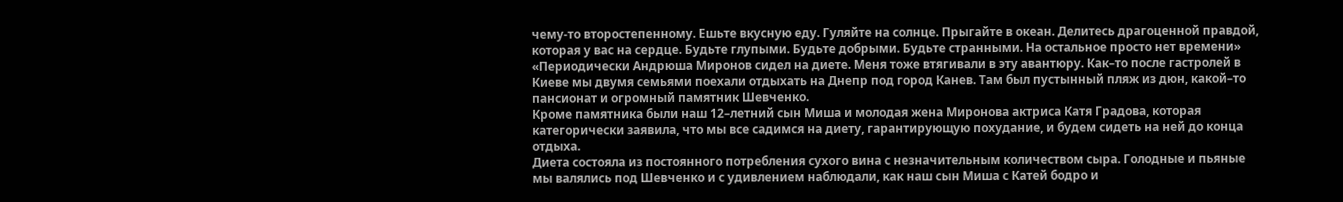чему-то второстепенному. Ешьте вкусную еду. Гуляйте на солнце. Прыгайте в океан. Делитесь драгоценной правдой, которая у вас на сердце. Будьте глупыми. Будьте добрыми. Будьте странными. На остальное просто нет времени»
«Периодически Андрюша Миронов сидел на диете. Меня тоже втягивали в эту авантюру. Как–то после гастролей в Киеве мы двумя семьями поехали отдыхать на Днепр под город Канев. Там был пустынный пляж из дюн, какой–то пансионат и огромный памятник Шевченко.
Кроме памятника были наш 12–летний сын Миша и молодая жена Миронова актриса Катя Градова, которая категорически заявила, что мы все садимся на диету, гарантирующую похудание, и будем сидеть на ней до конца отдыха.
Диета состояла из постоянного потребления сухого вина с незначительным количеством сыра. Голодные и пьяные мы валялись под Шевченко и с удивлением наблюдали, как наш сын Миша с Катей бодро и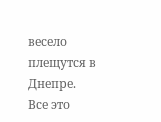весело плещутся в Днепре.
Все это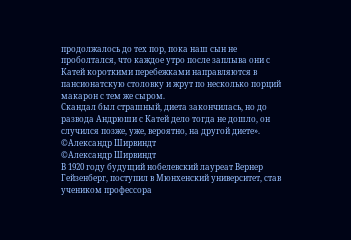продолжалось до тех пор, пока наш сын не проболтался, что каждое утро после заплыва они с Катей короткими перебежками направляются в пансионатскую столовку и жрут по несколько порций макарон с тем же сыром.
Скандал был страшный, диета закончилась, но до развода Андрюши с Катей дело тогда не дошло, он случился позже, уже, вероятно, на другой диете». ©Александр Ширвиндт
©Александр Ширвиндт
В 1920 году будущий нобелевский лауреат Вернер Гейзенберг, поступил в Мюнхенский университет, став учеником профессора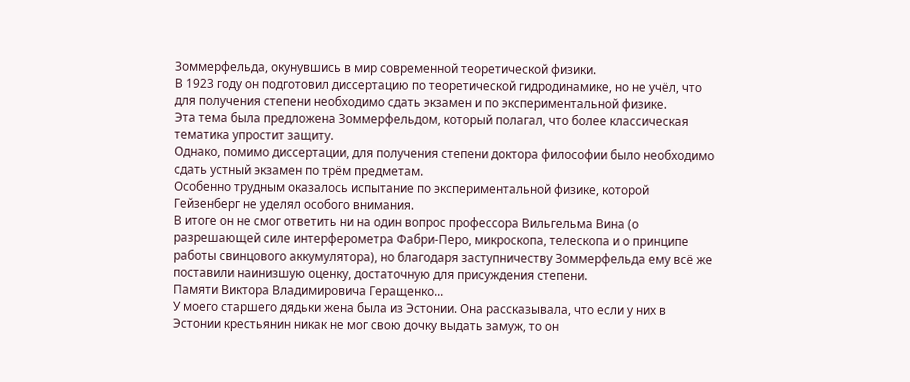Зоммерфельда, окунувшись в мир современной теоретической физики.
В 1923 году он подготовил диссертацию по теоретической гидродинамике, но не учёл, что для получения степени необходимо сдать экзамен и по экспериментальной физике.
Эта тема была предложена Зоммерфельдом, который полагал, что более классическая тематика упростит защиту.
Однако, помимо диссертации, для получения степени доктора философии было необходимо сдать устный экзамен по трём предметам.
Особенно трудным оказалось испытание по экспериментальной физике, которой Гейзенберг не уделял особого внимания.
В итоге он не смог ответить ни на один вопрос профессора Вильгельма Вина (о разрешающей силе интерферометра Фабри-Перо, микроскопа, телескопа и о принципе работы свинцового аккумулятора), но благодаря заступничеству Зоммерфельда ему всё же поставили наинизшую оценку, достаточную для присуждения степени.
Памяти Виктора Владимировича Геращенко...
У моего старшего дядьки жена была из Эстонии. Она рассказывала, что если у них в Эстонии крестьянин никак не мог свою дочку выдать замуж, то он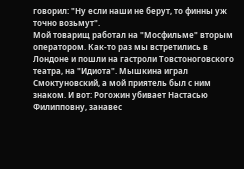говорил: "Ну если наши не берут, то финны уж точно возьмут".
Мой товарищ работал на "Мосфильме" вторым оператором. Как-то раз мы встретились в Лондоне и пошли на гастроли Товстоноговского театра, на "Идиота". Мышкина играл Смоктуновский, а мой приятель был с ним знаком. И вот: Рогожин убивает Настасью Филипповну, занавес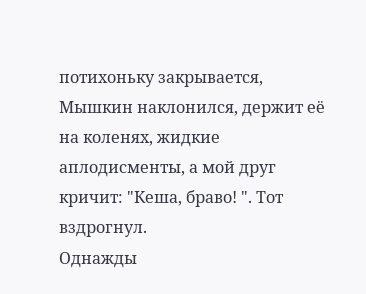потихоньку закрывается, Мышкин наклонился, держит её на коленях, жидкие аплодисменты, а мой друг кричит: "Кеша, браво! ". Тот вздрогнул.
Однажды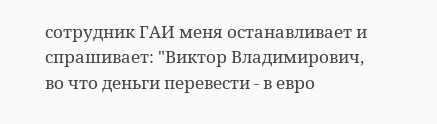сотрудник ГАИ меня останавливает и спрашивает: "Виктор Владимирович, во что деньги перевести - в евро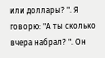или доллары? ". Я говорю: "А ты сколько вчера набрал? ". Он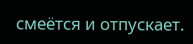смеётся и отпускает.